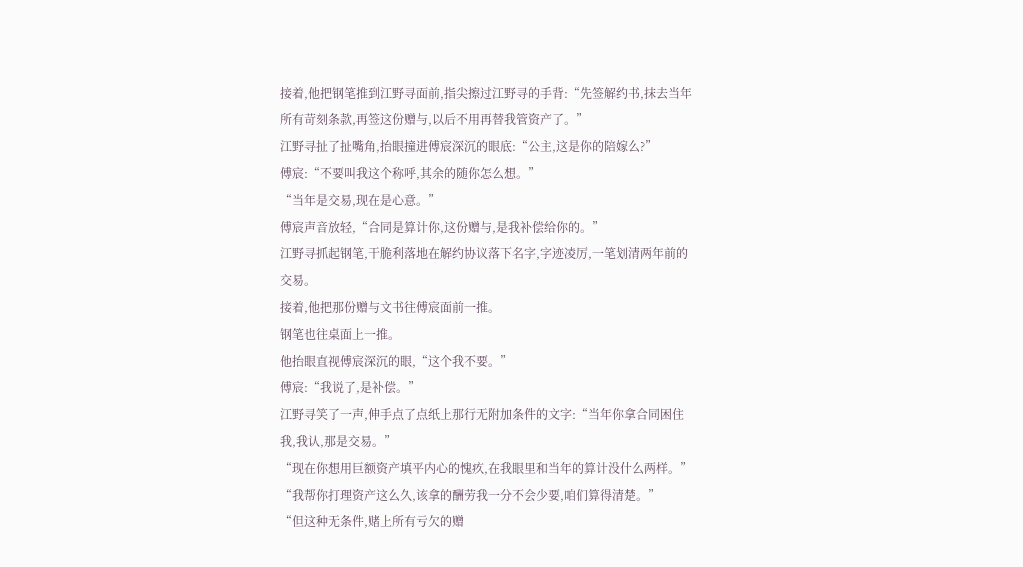接着,他把钢笔推到江野寻面前,指尖擦过江野寻的手背:“先签解约书,抹去当年所有苛刻条款,再签这份赠与,以后不用再替我管资产了。”
江野寻扯了扯嘴角,抬眼撞进傅宸深沉的眼底:“公主,这是你的陪嫁么?”
傅宸:“不要叫我这个称呼,其余的随你怎么想。”
“当年是交易,现在是心意。”
傅宸声音放轻,“合同是算计你,这份赠与,是我补偿给你的。”
江野寻抓起钢笔,干脆利落地在解约协议落下名字,字迹凌厉,一笔划清两年前的交易。
接着,他把那份赠与文书往傅宸面前一推。
钢笔也往桌面上一推。
他抬眼直视傅宸深沉的眼,“这个我不要。”
傅宸:“我说了,是补偿。”
江野寻笑了一声,伸手点了点纸上那行无附加条件的文字:“当年你拿合同困住我,我认,那是交易。”
“现在你想用巨额资产填平内心的愧疚,在我眼里和当年的算计没什么两样。”
“我帮你打理资产这么久,该拿的酬劳我一分不会少要,咱们算得清楚。”
“但这种无条件,赌上所有亏欠的赠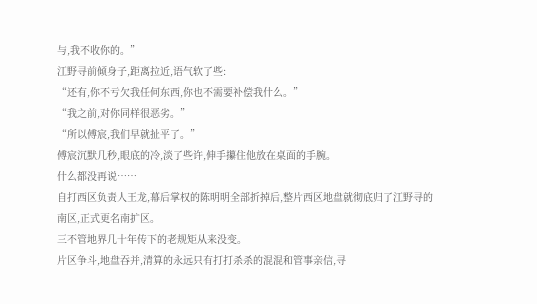与,我不收你的。”
江野寻前倾身子,距离拉近,语气软了些:
“还有,你不亏欠我任何东西,你也不需要补偿我什么。”
“我之前,对你同样很恶劣。”
“所以傅宸,我们早就扯平了。”
傅宸沉默几秒,眼底的冷,淡了些许,伸手攥住他放在桌面的手腕。
什么都没再说……
自打西区负责人王龙,幕后掌权的陈明明全部折掉后,整片西区地盘就彻底归了江野寻的南区,正式更名南扩区。
三不管地界几十年传下的老规矩从来没变。
片区争斗,地盘吞并,清算的永远只有打打杀杀的混混和管事亲信,寻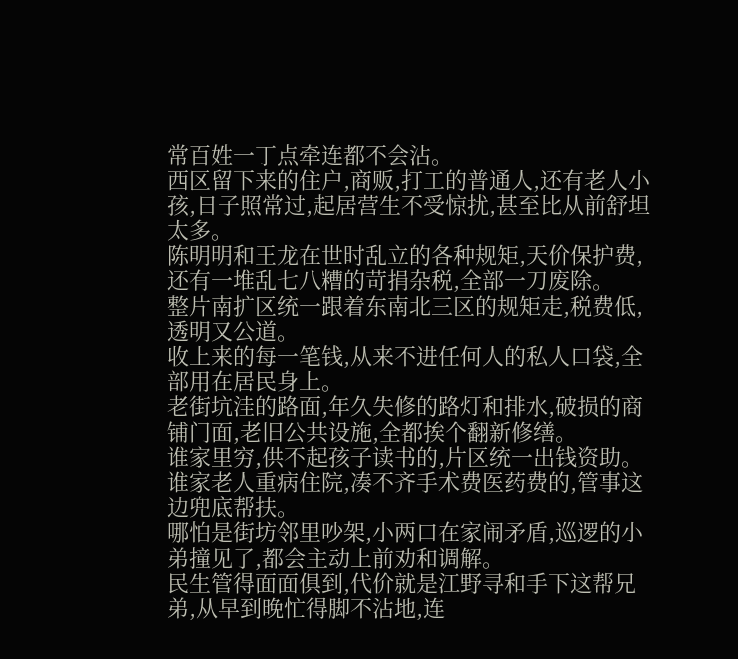常百姓一丁点牵连都不会沾。
西区留下来的住户,商贩,打工的普通人,还有老人小孩,日子照常过,起居营生不受惊扰,甚至比从前舒坦太多。
陈明明和王龙在世时乱立的各种规矩,天价保护费,还有一堆乱七八糟的苛捐杂税,全部一刀废除。
整片南扩区统一跟着东南北三区的规矩走,税费低,透明又公道。
收上来的每一笔钱,从来不进任何人的私人口袋,全部用在居民身上。
老街坑洼的路面,年久失修的路灯和排水,破损的商铺门面,老旧公共设施,全都挨个翻新修缮。
谁家里穷,供不起孩子读书的,片区统一出钱资助。
谁家老人重病住院,凑不齐手术费医药费的,管事这边兜底帮扶。
哪怕是街坊邻里吵架,小两口在家闹矛盾,巡逻的小弟撞见了,都会主动上前劝和调解。
民生管得面面俱到,代价就是江野寻和手下这帮兄弟,从早到晚忙得脚不沾地,连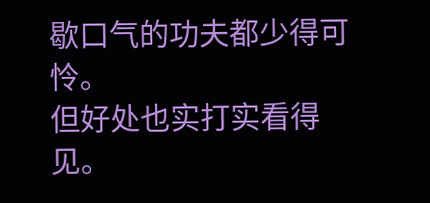歇口气的功夫都少得可怜。
但好处也实打实看得见。